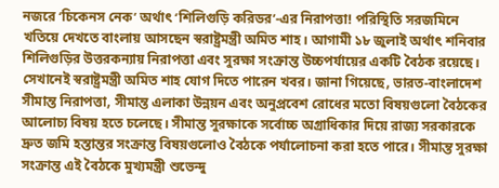নজরে ‘চিকেনস নেক’ অর্থাৎ ‘শিলিগুড়ি করিডর’-এর নিরাপত্তা! পরিস্থিতি সরজমিনে খতিয়ে দেখতে বাংলায় আসছেন স্বরাষ্ট্রমন্ত্রী অমিত শাহ। আগামী ১৮ জুলাই অর্থাৎ শনিবার শিলিগুড়ির উত্তরকন্যায় নিরাপত্তা এবং সুরক্ষা সংক্রান্ত উচ্চপর্যায়ের একটি বৈঠক রয়েছে। সেখানেই স্বরাষ্ট্রমন্ত্রী অমিত শাহ যোগ দিতে পারেন খবর। জানা গিয়েছে, ভারত-বাংলাদেশ সীমান্ত নিরাপত্তা, সীমান্ত এলাকা উন্নয়ন এবং অনুপ্রবেশ রোধের মতো বিষয়গুলো বৈঠকের আলোচ্য বিষয় হতে চলেছে। সীমান্ত সুরক্ষাকে সর্বোচ্চ অগ্রাধিকার দিয়ে রাজ্য সরকারকে দ্রুত জমি হস্তান্তর সংক্রান্ত বিষয়গুলোও বৈঠকে পর্যালোচনা করা হতে পারে। সীমান্ত সুরক্ষা সংক্রান্ত এই বৈঠকে মুখ্যমন্ত্রী শুভেন্দু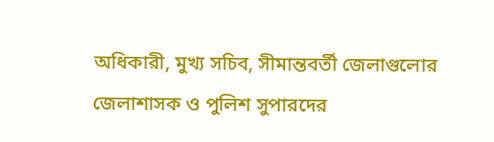অধিকারী, মুখ্য সচিব, সীমান্তবর্তী জেলাগুলোর জেলাশাসক ও পুলিশ সুপারদের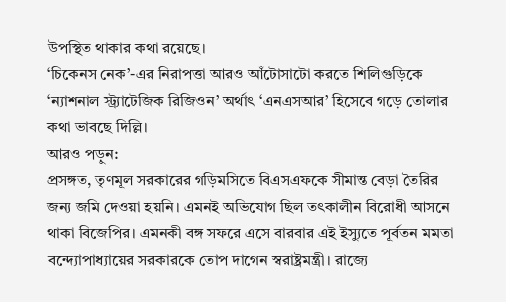উপস্থিত থাকার কথা রয়েছে।
‘চিকেনস নেক’-এর নিরাপত্তা আরও আঁটোসাটো করতে শিলিগুড়িকে ‘ন্যাশনাল স্ট্র্যাটেজিক রিজিওন’ অর্থাৎ ‘এনএসআর’ হিসেবে গড়ে তোলার কথা ভাবছে দিল্লি।
আরও পড়ুন:
প্রসঙ্গত, তৃণমূল সরকারের গড়িমসিতে বিএসএফকে সীমান্ত বেড়া তৈরির জন্য জমি দেওয়া হয়নি। এমনই অভিযোগ ছিল তৎকালীন বিরোধী আসনে থাকা বিজেপির। এমনকী বঙ্গ সফরে এসে বারবার এই ইস্যুতে পূর্বতন মমতা বন্দ্যোপাধ্যায়ের সরকারকে তোপ দাগেন স্বরাষ্ট্রমন্ত্রী। রাজ্যে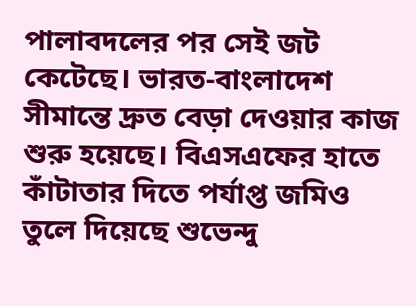পালাবদলের পর সেই জট কেটেছে। ভারত-বাংলাদেশ সীমান্তে দ্রুত বেড়া দেওয়ার কাজ শুরু হয়েছে। বিএসএফের হাতে কাঁটাতার দিতে পর্যাপ্ত জমিও তুলে দিয়েছে শুভেন্দু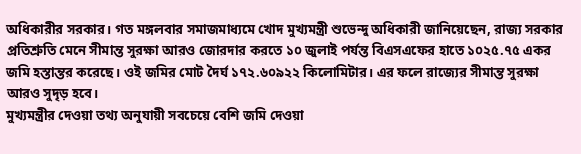অধিকারীর সরকার। গত মঙ্গলবার সমাজমাধ্যমে খোদ মুখ্যমন্ত্রী শুভেন্দু অধিকারী জানিয়েছেন, রাজ্য সরকার প্রতিশ্রুতি মেনে সীমান্ত সুরক্ষা আরও জোরদার করতে ১০ জুলাই পর্যন্ত বিএসএফের হাতে ১০২৫.৭৫ একর জমি হস্তান্তর করেছে। ওই জমির মোট দৈর্ঘ ১৭২.৬০৯২২ কিলোমিটার। এর ফলে রাজ্যের সীমান্ত সুরক্ষা আরও সুদৃড় হবে।
মুখ্যমন্ত্রীর দেওয়া তথ্য অনুযায়ী সবচেয়ে বেশি জমি দেওয়া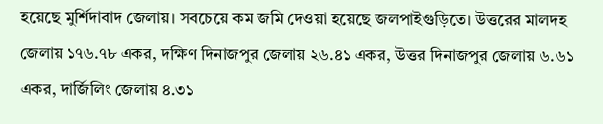হয়েছে মুর্শিদাবাদ জেলায়। সবচেয়ে কম জমি দেওয়া হয়েছে জলপাইগুড়িতে। উত্তরের মালদহ জেলায় ১৭৬.৭৮ একর, দক্ষিণ দিনাজপুর জেলায় ২৬.৪১ একর, উত্তর দিনাজপুর জেলায় ৬.৬১ একর, দার্জিলিং জেলায় ৪.৩১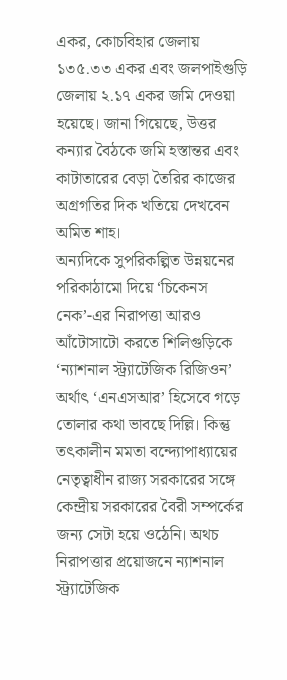একর, কোচবিহার জেলায় ১৩৫.৩৩ একর এবং জলপাইগুড়ি জেলায় ২.১৭ একর জমি দেওয়া হয়েছে। জানা গিয়েছে, উত্তর কন্যার বৈঠকে জমি হস্তান্তর এবং কাটাতারের বেড়া তৈরির কাজের অগ্রগতির দিক খতিয়ে দেখবেন অমিত শাহ।
অন্যদিকে সুপরিকল্পিত উন্নয়নের পরিকাঠামো দিয়ে ‘চিকেনস নেক’-এর নিরাপত্তা আরও আঁটোসাটো করতে শিলিগুড়িকে ‘ন্যাশনাল স্ট্র্যাটেজিক রিজিওন’ অর্থাৎ ‘এনএসআর’ হিসেবে গড়ে তোলার কথা ভাবছে দিল্লি। কিন্তু তৎকালীন মমতা বন্দ্যোপাধ্যায়ের নেতৃত্বাধীন রাজ্য সরকারের সঙ্গে কেন্দ্রীয় সরকারের বৈরী সম্পর্কের জন্য সেটা হয়ে ওঠেনি। অথচ নিরাপত্তার প্রয়োজনে ন্যাশনাল স্ট্র্যাটেজিক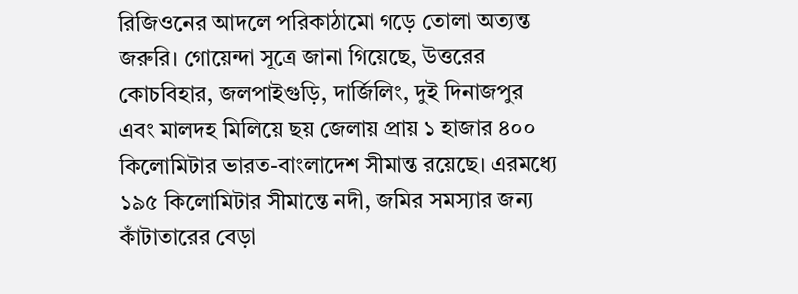রিজিওনের আদলে পরিকাঠামো গড়ে তোলা অত্যন্ত জরুরি। গোয়েন্দা সূত্রে জানা গিয়েছে, উত্তরের কোচবিহার, জলপাইগুড়ি, দার্জিলিং, দুই দিনাজপুর এবং মালদহ মিলিয়ে ছয় জেলায় প্রায় ১ হাজার ৪০০ কিলোমিটার ভারত-বাংলাদেশ সীমান্ত রয়েছে। এরমধ্যে ১৯৫ কিলোমিটার সীমান্তে নদী, জমির সমস্যার জন্য কাঁটাতারের বেড়া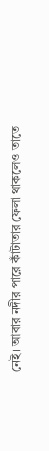নেই। আবার নদীর পারে কাঁটাতার ফেলা থাকলেও তাতে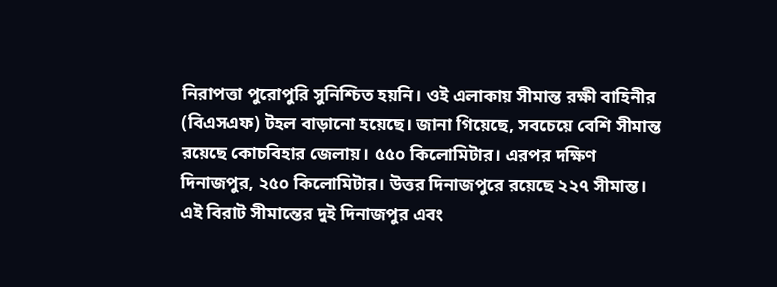নিরাপত্তা পুরোপুরি সুনিশ্চিত হয়নি। ওই এলাকায় সীমান্ত রক্ষী বাহিনীর (বিএসএফ) টহল বাড়ানো হয়েছে। জানা গিয়েছে, সবচেয়ে বেশি সীমান্ত রয়েছে কোচবিহার জেলায়। ৫৫০ কিলোমিটার। এরপর দক্ষিণ দিনাজপুর, ২৫০ কিলোমিটার। উত্তর দিনাজপুরে রয়েছে ২২৭ সীমান্ত। এই বিরাট সীমান্তের দুই দিনাজপুর এবং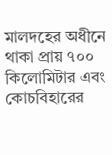মালদহের অধীনে থাকা প্রায় ৭০০ কিলোমিটার এবং কোচবিহারের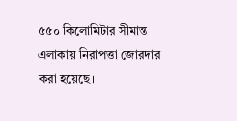৫৫০ কিলোমিটার সীমান্ত এলাকায় নিরাপত্তা জোরদার করা হয়েছে।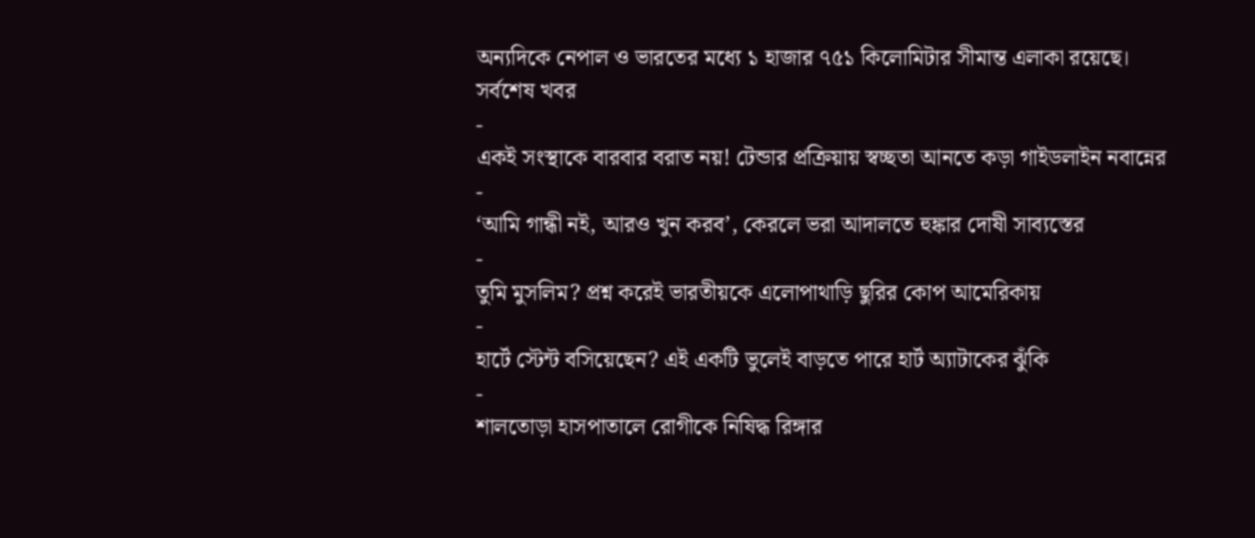অন্যদিকে নেপাল ও ভারতের মধ্যে ১ হাজার ৭৫১ কিলোমিটার সীমান্ত এলাকা রয়েছে।
সর্বশেষ খবর
-
একই সংস্থাকে বারবার বরাত নয়! টেন্ডার প্রক্রিয়ায় স্বচ্ছতা আনতে কড়া গাইডলাইন নবান্নের
-
‘আমি গান্ধী নই, আরও খুন করব’, কেরলে ভরা আদালতে হুঙ্কার দোষী সাব্যস্তের
-
তুমি মুসলিম? প্রশ্ন করেই ভারতীয়কে এলোপাথাড়ি ছুরির কোপ আমেরিকায়
-
হার্টে স্টেন্ট বসিয়েছেন? এই একটি ভুলেই বাড়তে পারে হার্ট অ্যাটাকের ঝুঁকি
-
শালতোড়া হাসপাতালে রোগীকে নিষিদ্ধ রিঙ্গার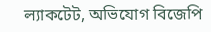ল্যাকটেট, অভিযোগ বিজেপি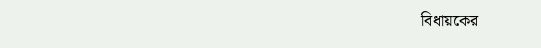বিধায়কের